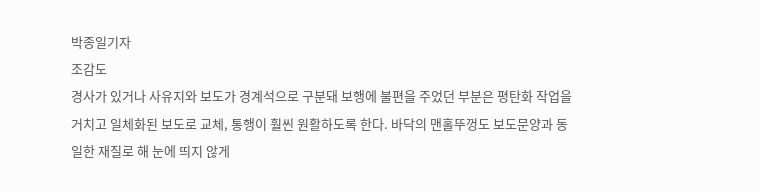박종일기자
조감도
경사가 있거나 사유지와 보도가 경계석으로 구분돼 보행에 불편을 주었던 부분은 평탄화 작업을 거치고 일체화된 보도로 교체, 통행이 훨씬 원활하도록 한다. 바닥의 맨홀뚜껑도 보도문양과 동일한 재질로 해 눈에 띄지 않게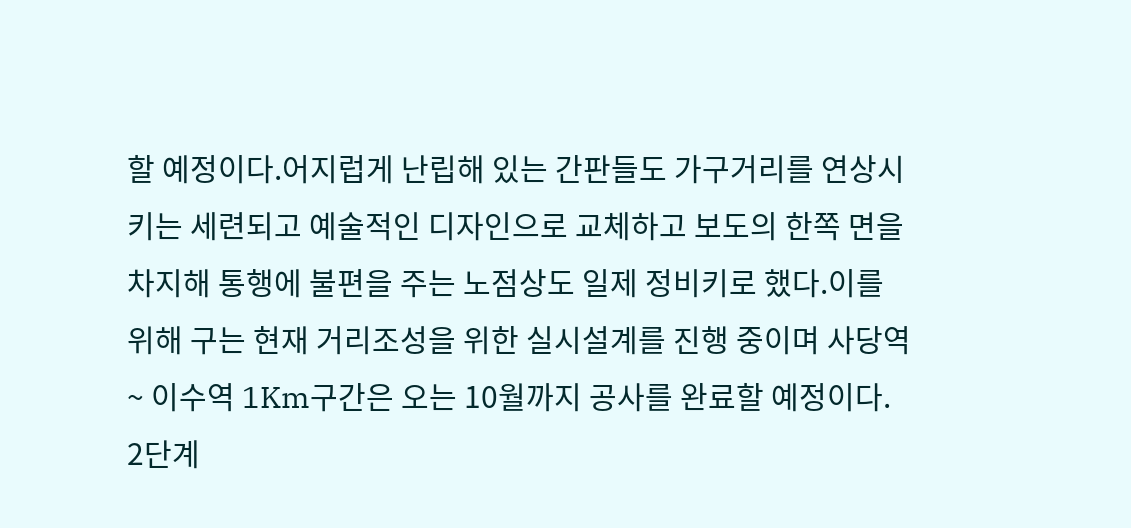할 예정이다.어지럽게 난립해 있는 간판들도 가구거리를 연상시키는 세련되고 예술적인 디자인으로 교체하고 보도의 한쪽 면을 차지해 통행에 불편을 주는 노점상도 일제 정비키로 했다.이를 위해 구는 현재 거리조성을 위한 실시설계를 진행 중이며 사당역~ 이수역 1Km구간은 오는 10월까지 공사를 완료할 예정이다. 2단계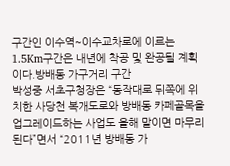구간인 이수역~이수교차로에 이르는 1.5Km구간은 내년에 착공 및 완공될 계획이다.방배동 가구거리 구간
박성중 서초구청장은 “동작대로 뒤쪽에 위치한 사당천 복개도로와 방배동 카페골목을 업그레이드하는 사업도 올해 말이면 마무리된다”면서 “2011년 방배동 가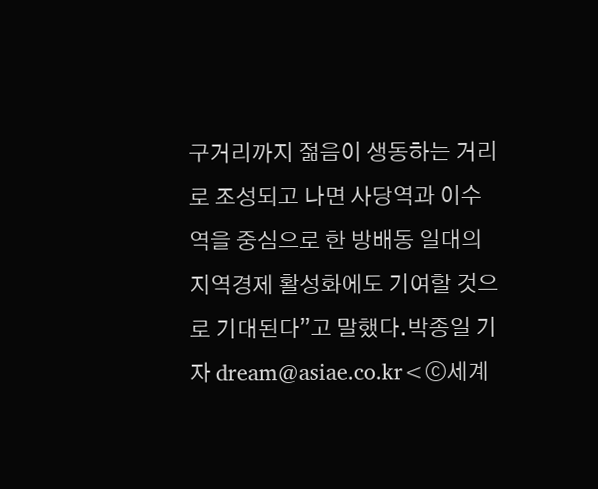구거리까지 젊음이 생동하는 거리로 조성되고 나면 사당역과 이수역을 중심으로 한 방배동 일대의 지역경제 활성화에도 기여할 것으로 기대된다”고 말했다.박종일 기자 dream@asiae.co.kr<ⓒ세계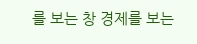를 보는 창 경제를 보는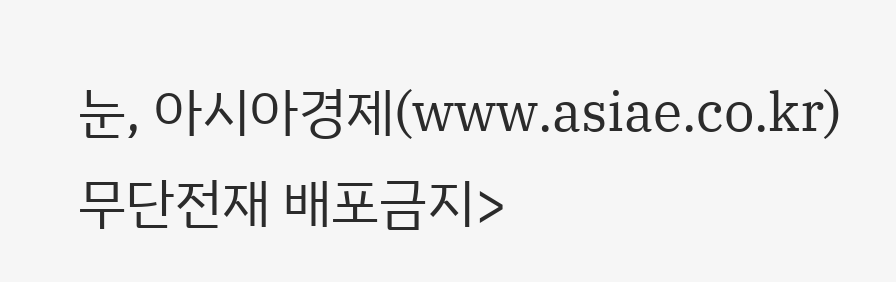눈, 아시아경제(www.asiae.co.kr) 무단전재 배포금지>